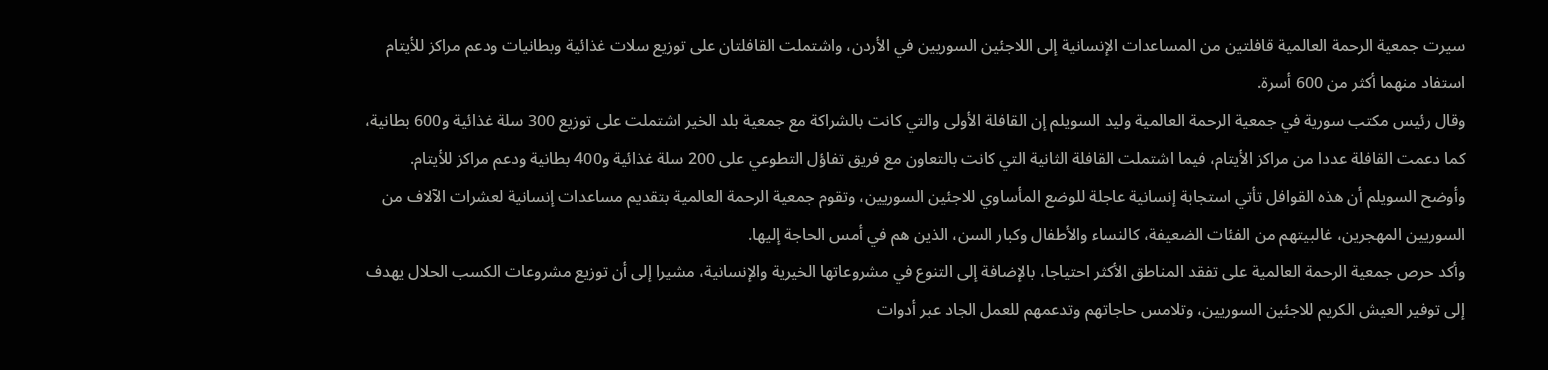سيرت جمعية الرحمة العالمية قافلتين من المساعدات الإنسانية إلى اللاجئين السوريين في الأردن، واشتملت القافلتان على توزيع سلات غذائية وبطانيات ودعم مراكز للأيتام استفاد منهما أكثر من 600 أسرة.
وقال رئيس مكتب سورية في جمعية الرحمة العالمية وليد السويلم إن القافلة الأولى والتي كانت بالشراكة مع جمعية بلد الخير اشتملت على توزيع 300 سلة غذائية و600 بطانية، كما دعمت القافلة عددا من مراكز الأيتام، فيما اشتملت القافلة الثانية التي كانت بالتعاون مع فريق تفاؤل التطوعي على 200 سلة غذائية و400 بطانية ودعم مراكز للأيتام.
وأوضح السويلم أن هذه القوافل تأتي استجابة إنسانية عاجلة للوضع المأساوي للاجئين السوريين، وتقوم جمعية الرحمة العالمية بتقديم مساعدات إنسانية لعشرات الآلاف من السوريين المهجرين، غالبيتهم من الفئات الضعيفة، كالنساء والأطفال وكبار السن، الذين هم في أمس الحاجة إليها.
وأكد حرص جمعية الرحمة العالمية على تفقد المناطق الأكثر احتياجا، بالإضافة إلى التنوع في مشروعاتها الخيرية والإنسانية، مشيرا إلى أن توزيع مشروعات الكسب الحلال يهدف إلى توفير العيش الكريم للاجئين السوريين، وتلامس حاجاتهم وتدعمهم للعمل الجاد عبر أدوات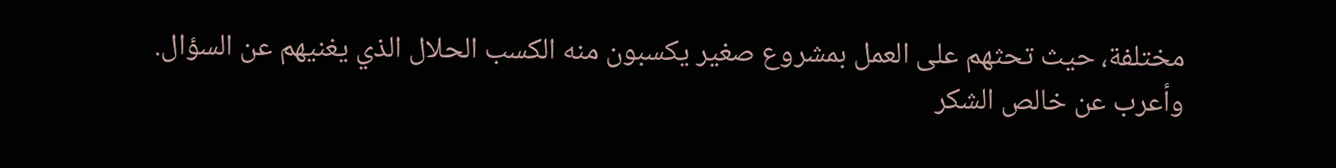مختلفة، حيث تحثهم على العمل بمشروع صغير يكسبون منه الكسب الحلال الذي يغنيهم عن السؤال.
وأعرب عن خالص الشكر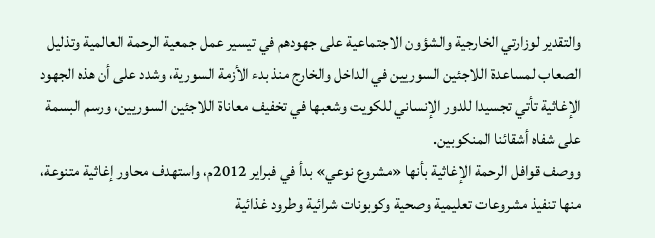والتقدير لوزارتي الخارجية والشؤون الاجتماعية على جهودهم في تيسير عمل جمعية الرحمة العالمية وتذليل الصعاب لمساعدة اللاجئين السوريين في الداخل والخارج منذ بدء الأزمة السورية، وشدد على أن هذه الجهود الإغاثية تأتي تجسيدا للدور الإنساني للكويت وشعبها في تخفيف معاناة اللاجئين السوريين، ورسم البسمة على شفاه أشقائنا المنكوبين.
ووصف قوافل الرحمة الإغاثية بأنها «مشروع نوعي» بدأ في فبراير 2012م، واستهدف محاور إغاثية متنوعة، منها تنفيذ مشروعات تعليمية وصحية وكوبونات شرائية وطرود غذائية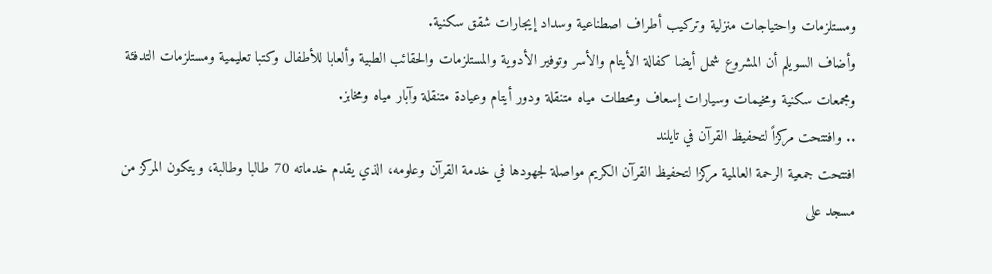ومستلزمات واحتياجات منزلية وتركيب أطراف اصطناعية وسداد إيجارات شقق سكنية.
وأضاف السويلم أن المشروع شمل أيضا كفالة الأيتام والأسر وتوفير الأدوية والمستلزمات والحقائب الطبية وألعابا للأطفال وكتبا تعليمية ومستلزمات التدفئة ومجمعات سكنية ومخيمات وسيارات إسعاف ومحطات مياه متنقلة ودور أيتام وعيادة متنقلة وآبار مياه ومخابز.
.. وافتتحت مركزاً لتحفيظ القرآن في تايلند
افتتحت جمعية الرحمة العالمية مركزا لتحفيظ القرآن الكريم مواصلة لجهودها في خدمة القرآن وعلومه، الذي يقدم خدماته 70 طالبا وطالبة، ويتكون المركز من مسجد على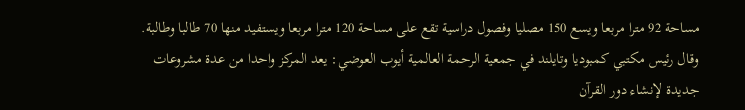مساحة 92 مترا مربعا ويسع 150 مصليا وفصول دراسية تقع على مساحة 120 مترا مربعا ويستفيد منها 70 طالبا وطالبة.
وقال رئيس مكتبي كمبوديا وتايلند في جمعية الرحمة العالمية أيوب العوضي: يعد المركز واحدا من عدة مشروعات جديدة لإنشاء دور القرآن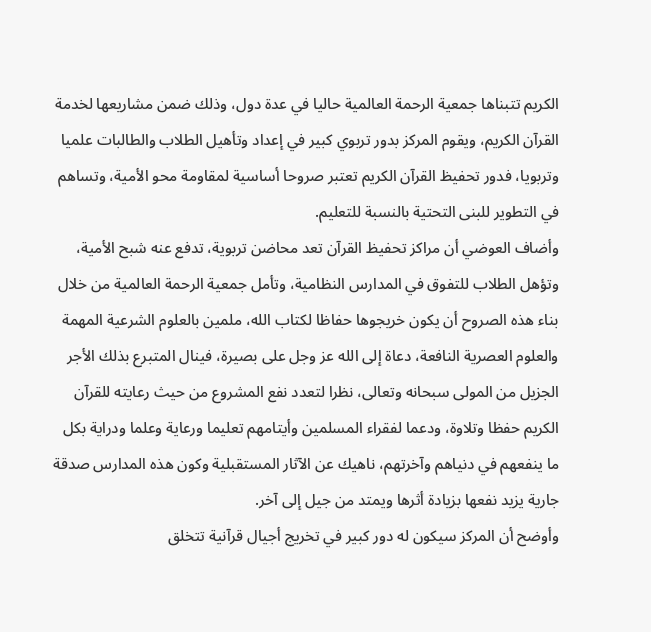الكريم تتبناها جمعية الرحمة العالمية حاليا في عدة دول، وذلك ضمن مشاريعها لخدمة القرآن الكريم، ويقوم المركز بدور تربوي كبير في إعداد وتأهيل الطلاب والطالبات علميا وتربويا، فدور تحفيظ القرآن الكريم تعتبر صروحا أساسية لمقاومة محو الأمية، وتساهم في التطوير للبنى التحتية بالنسبة للتعليم.
وأضاف العوضي أن مراكز تحفيظ القرآن تعد محاضن تربوية، تدفع عنه شبح الأمية، وتؤهل الطلاب للتفوق في المدارس النظامية، وتأمل جمعية الرحمة العالمية من خلال بناء هذه الصروح أن يكون خريجوها حفاظا لكتاب الله، ملمين بالعلوم الشرعية المهمة والعلوم العصرية النافعة، دعاة إلى الله عز وجل على بصيرة، فينال المتبرع بذلك الأجر الجزيل من المولى سبحانه وتعالى، نظرا لتعدد نفع المشروع من حيث رعايته للقرآن الكريم حفظا وتلاوة، ودعما لفقراء المسلمين وأيتامهم تعليما ورعاية وعلما ودراية بكل ما ينفعهم في دنياهم وآخرتهم، ناهيك عن الآثار المستقبلية وكون هذه المدارس صدقة جارية يزيد نفعها بزيادة أثرها ويمتد من جيل إلى آخر.
وأوضح أن المركز سيكون له دور كبير في تخريج أجيال قرآنية تتخلق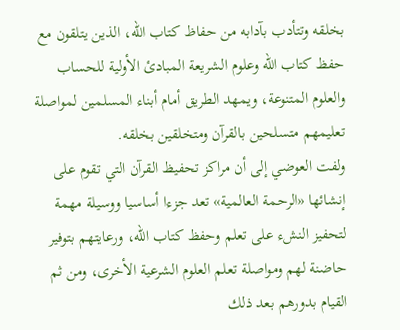بخلقه وتتأدب بآدابه من حفاظ كتاب الله، الذين يتلقون مع حفظ كتاب الله وعلوم الشريعة المبادئ الأولية للحساب والعلوم المتنوعة، ويمهد الطريق أمام أبناء المسلمين لمواصلة تعليمهم متسلحين بالقرآن ومتخلقين بخلقه.
ولفت العوضي إلى أن مراكز تحفيظ القرآن التي تقوم على إنشائها «الرحمة العالمية» تعد جزءا أساسيا ووسيلة مهمة لتحفيز النشء على تعلم وحفظ كتاب الله، ورعايتهم بتوفير حاضنة لهم ومواصلة تعلم العلوم الشرعية الأخرى، ومن ثم القيام بدورهم بعد ذلك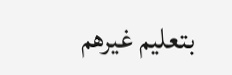بتعليم غيرهم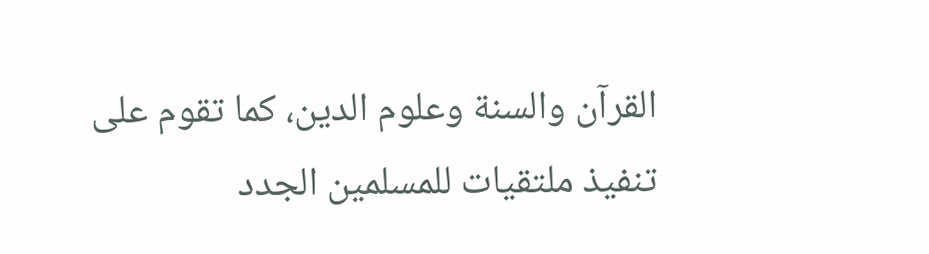القرآن والسنة وعلوم الدين، كما تقوم على تنفيذ ملتقيات للمسلمين الجدد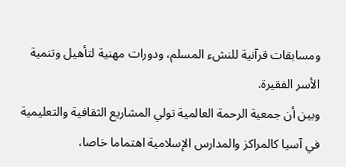ومسابقات قرآنية للنشء المسلم، ودورات مهنية لتأهيل وتنمية الأسر الفقيرة.
وبين أن جمعية الرحمة العالمية تولي المشاريع الثقافية والتعليمية في آسيا كالمراكز والمدارس الإسلامية اهتماما خاصا،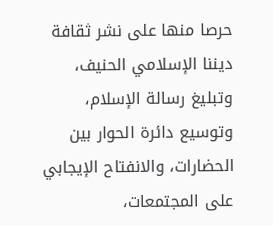حرصا منها على نشر ثقافة ديننا الإسلامي الحنيف، وتبليغ رسالة الإسلام، وتوسيع دائرة الحوار بين الحضارات، والانفتاح الإيجابي على المجتمعات،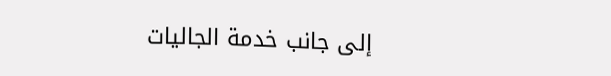إلى جانب خدمة الجاليات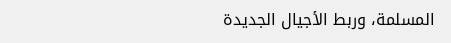المسلمة، وربط الأجيال الجديدة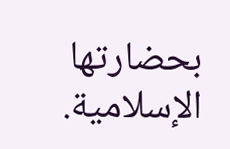بحضارتها الإسلامية.